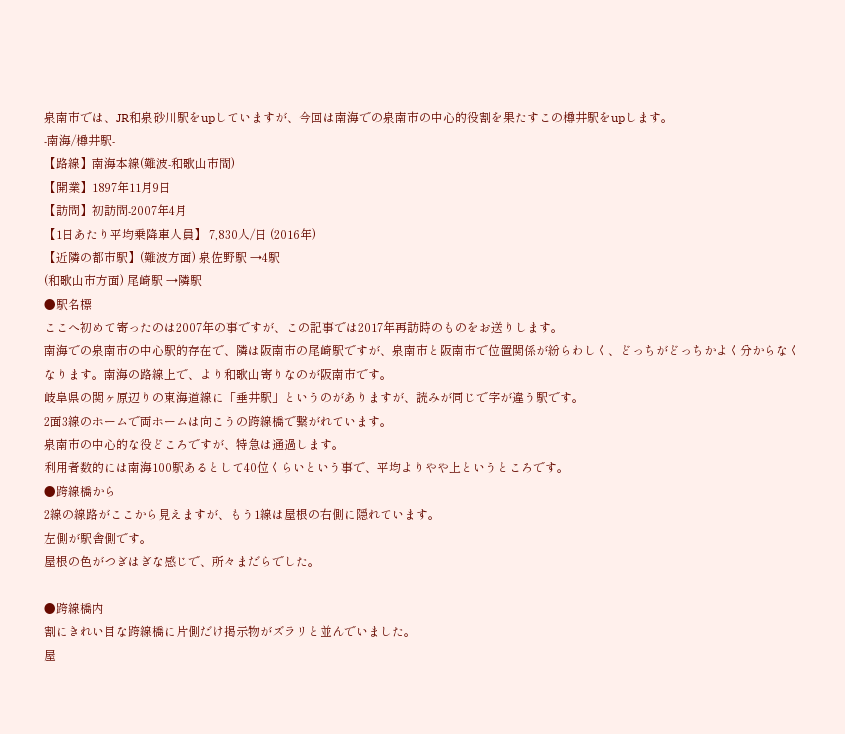泉南市では、JR和泉砂川駅をupしていますが、今回は南海での泉南市の中心的役割を果たすこの樽井駅をupします。
-南海/樽井駅-
【路線】南海本線(難波-和歌山市間)
【開業】1897年11月9日
【訪問】初訪問-2007年4月
【1日あたり平均乗降車人員】 7,830人/日 (2016年)
【近隣の都市駅】(難波方面) 泉佐野駅 →4駅
(和歌山市方面) 尾崎駅 →隣駅
●駅名標
ここへ初めて寄ったのは2007年の事ですが、この記事では2017年再訪時のものをお送りします。
南海での泉南市の中心駅的存在で、隣は阪南市の尾崎駅ですが、泉南市と阪南市で位置関係が紛らわしく、どっちがどっちかよく分からなくなります。南海の路線上で、より和歌山寄りなのが阪南市です。
岐阜県の関ヶ原辺りの東海道線に「垂井駅」というのがありますが、読みが同じで字が違う駅です。
2面3線のホームで両ホームは向こうの跨線橋で繋がれています。
泉南市の中心的な役どころですが、特急は通過します。
利用者数的には南海100駅あるとして40位くらいという事で、平均よりやや上というところです。
●跨線橋から
2線の線路がここから見えますが、もう1線は屋根の右側に隠れています。
左側が駅舎側です。
屋根の色がつぎはぎな感じで、所々まだらでした。

●跨線橋内
割にきれい目な跨線橋に片側だけ掲示物がズラリと並んでいました。
屋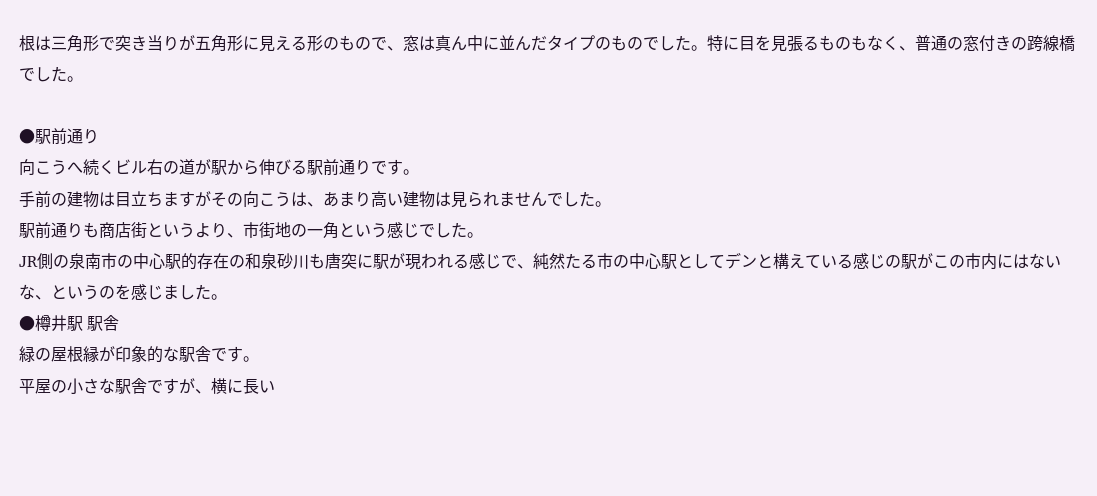根は三角形で突き当りが五角形に見える形のもので、窓は真ん中に並んだタイプのものでした。特に目を見張るものもなく、普通の窓付きの跨線橋でした。

●駅前通り
向こうへ続くビル右の道が駅から伸びる駅前通りです。
手前の建物は目立ちますがその向こうは、あまり高い建物は見られませんでした。
駅前通りも商店街というより、市街地の一角という感じでした。
JR側の泉南市の中心駅的存在の和泉砂川も唐突に駅が現われる感じで、純然たる市の中心駅としてデンと構えている感じの駅がこの市内にはないな、というのを感じました。
●樽井駅 駅舎
緑の屋根縁が印象的な駅舎です。
平屋の小さな駅舎ですが、横に長い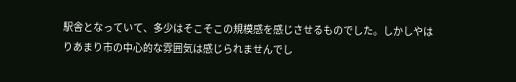駅舎となっていて、多少はそこそこの規模感を感じさせるものでした。しかしやはりあまり市の中心的な雰囲気は感じられませんでし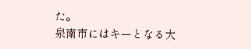た。
泉南市にはキーとなる大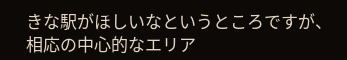きな駅がほしいなというところですが、相応の中心的なエリア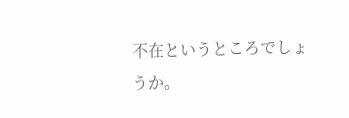不在というところでしょうか。